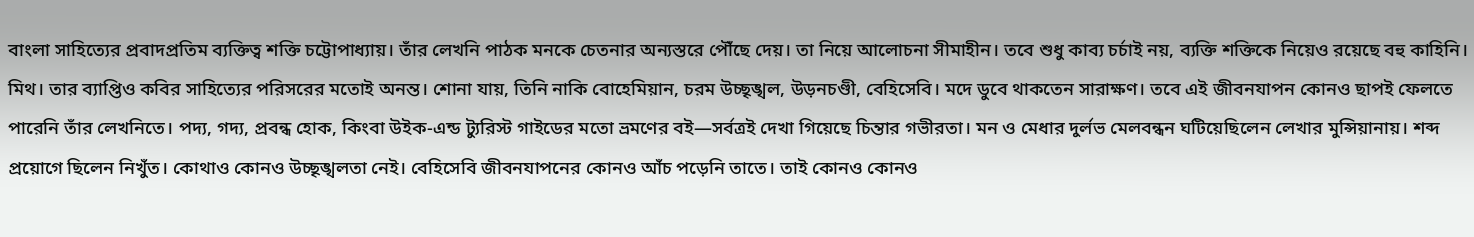বাংলা সাহিত্যের প্রবাদপ্রতিম ব্যক্তিত্ব শক্তি চট্টোপাধ্যায়। তাঁর লেখনি পাঠক মনকে চেতনার অন্যস্তরে পৌঁছে দেয়। তা নিয়ে আলোচনা সীমাহীন। তবে শুধু কাব্য চর্চাই নয়, ব্যক্তি শক্তিকে নিয়েও রয়েছে বহু কাহিনি। মিথ। তার ব্যাপ্তিও কবির সাহিত্যের পরিসরের মতোই অনন্ত। শোনা যায়, তিনি নাকি বোহেমিয়ান, চরম উচ্ছৃঙ্খল, উড়নচণ্ডী, বেহিসেবি। মদে ডুবে থাকতেন সারাক্ষণ। তবে এই জীবনযাপন কোনও ছাপই ফেলতে পারেনি তাঁর লেখনিতে। পদ্য, গদ্য, প্রবন্ধ হোক, কিংবা উইক-এন্ড ট্যুরিস্ট গাইডের মতো ভ্রমণের বই—সর্বত্রই দেখা গিয়েছে চিন্তার গভীরতা। মন ও মেধার দুর্লভ মেলবন্ধন ঘটিয়েছিলেন লেখার মুন্সিয়ানায়। শব্দ প্রয়োগে ছিলেন নিখুঁত। কোথাও কোনও উচ্ছৃঙ্খলতা নেই। বেহিসেবি জীবনযাপনের কোনও আঁচ পড়েনি তাতে। তাই কোনও কোনও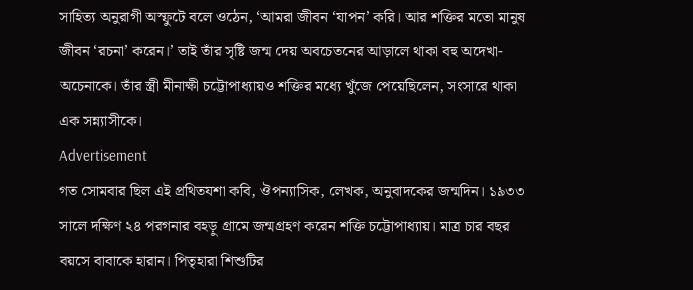সাহিত্য অনুরাগী অস্ফুটে বলে ওঠেন, ‘আমরা জীবন ‘যাপন’ করি। আর শক্তির মতো মানুষ জীবন ‘রচনা’ করেন।’ তাই তাঁর সৃষ্টি জন্ম দেয় অবচেতনের আড়ালে থাকা বহু অদেখা-অচেনাকে। তাঁর স্ত্রী মীনাক্ষী চট্টোপাধ্যায়ও শক্তির মধ্যে খুঁজে পেয়েছিলেন, সংসারে থাকা এক সন্ন্যাসীকে।
Advertisement
গত সোমবার ছিল এই প্রথিতযশা কবি, ঔপন্যাসিক, লেখক, অনুবাদকের জন্মদিন। ১৯৩৩ সালে দক্ষিণ ২৪ পরগনার বহড়ু গ্রামে জন্মগ্রহণ করেন শক্তি চট্টোপাধ্যায়। মাত্র চার বছর বয়সে বাবাকে হারান। পিতৃহারা শিশুটির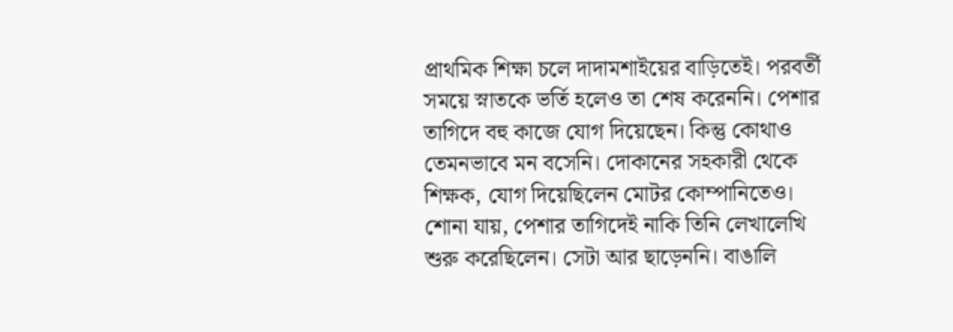প্রাথমিক শিক্ষা চলে দাদামশাইয়ের বাড়িতেই। পরবর্তী সময়ে স্নাতকে ভর্তি হলেও তা শেষ করেননি। পেশার তাগিদে বহু কাজে যোগ দিয়েছেন। কিন্তু কোথাও তেমনভাবে মন বসেনি। দোকানের সহকারী থেকে শিক্ষক, যোগ দিয়েছিলেন মোটর কোম্পানিতেও। শোনা যায়, পেশার তাগিদেই নাকি তিনি লেখালেখি শুরু করেছিলেন। সেটা আর ছাড়েননি। বাঙালি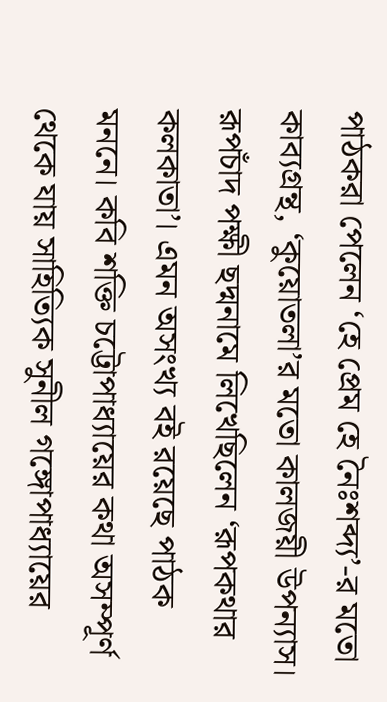পাঠকরা পেলেন ‘হে প্রেম হে নৈঃশব্দ্য’-র মতো কাব্যগ্রন্থ, ‘কুয়োতলা’র মতো কালজয়ী উপন্যাস। রূপচাঁদ পক্ষী ছদ্মনামে লিখেছিলেন ‘রূপকথার কলকাতা’। এমন অসংখ্য বই রয়েছে পাঠক মননে। কবি শক্তি চট্টোপাধ্যায়ের কথা অসম্পূর্ণ থেকে যায় সাহিত্যিক সুনীল গঙ্গোপাধ্যায়ের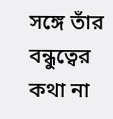সঙ্গে তাঁর বন্ধুত্বের কথা না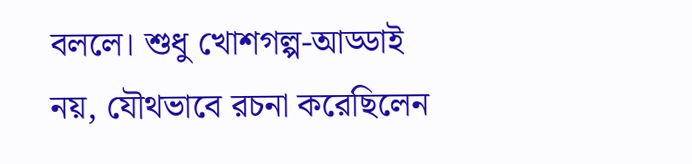বললে। শুধু খোশগল্প-আড্ডাই নয়, যৌথভাবে রচনা করেছিলেন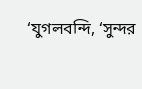‘যুগলবন্দি, ‘সুন্দর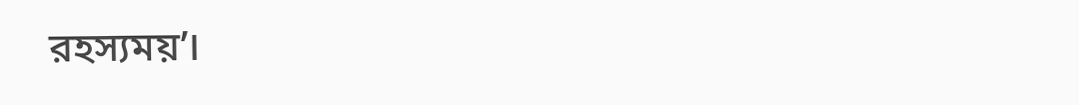রহস্যময়’।